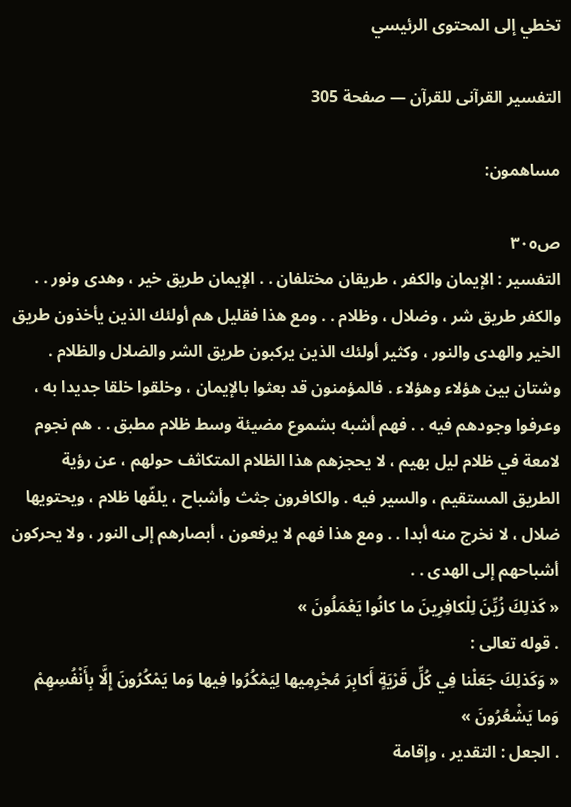تخطي إلى المحتوى الرئيسي

التفسير القرآنى للقرآن — صفحة 305

مساهمون:

ص٣٠٥
التفسير : الإيمان والكفر ، طريقان مختلفان . . الإيمان طريق خير ، وهدى ونور . . والكفر طريق شر ، وضلال ، وظلام . . ومع هذا فقليل هم أولئك الذين يأخذون طريق الخير والهدى والنور ، وكثير أولئك الذين يركبون طريق الشر والضلال والظلام . وشتان بين هؤلاء وهؤلاء . فالمؤمنون قد بعثوا بالإيمان ، وخلقوا خلقا جديدا به ، وعرفوا وجودهم فيه . . فهم أشبه بشموع مضيئة وسط ظلام مطبق . . هم نجوم لامعة في ظلام ليل بهيم ، لا يحجزهم هذا الظلام المتكاثف حولهم ، عن رؤية الطريق المستقيم ، والسير فيه . والكافرون جثث وأشباح ، يلفّها ظلام ، ويحتويها ضلال ، لا نخرج منه أبدا . . ومع هذا فهم لا يرفعون ، أبصارهم إلى النور ، ولا يحركون أشباحهم إلى الهدى . .
« كَذلِكَ زُيِّنَ لِلْكافِرِينَ ما كانُوا يَعْمَلُونَ »
. قوله تعالى :
« وَكَذلِكَ جَعَلْنا فِي كُلِّ قَرْيَةٍ أَكابِرَ مُجْرِمِيها لِيَمْكُرُوا فِيها وَما يَمْكُرُونَ إِلَّا بِأَنْفُسِهِمْ وَما يَشْعُرُونَ »
. الجعل : التقدير ، وإقامة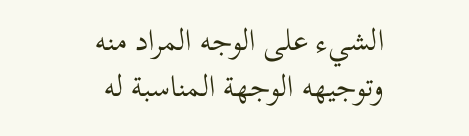الشيء على الوجه المراد منه وتوجيهه الوجهة المناسبة له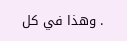. وهذا في كل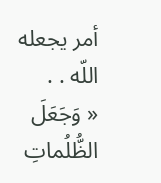أمر يجعله اللّه . .
« وَجَعَلَ الظُّلُماتِ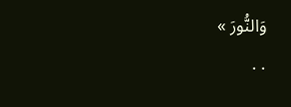وَالنُّورَ »
. .